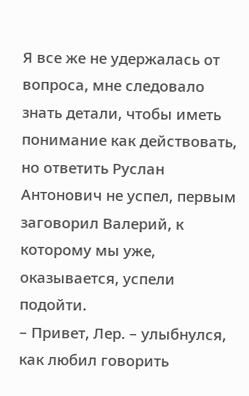Я все же не удержалась от вопроса, мне следовало знать детали, чтобы иметь понимание как действовать, но ответить Руслан Антонович не успел, первым заговорил Валерий, к которому мы уже, оказывается, успели подойти.
– Привет, Лер. – улыбнулся, как любил говорить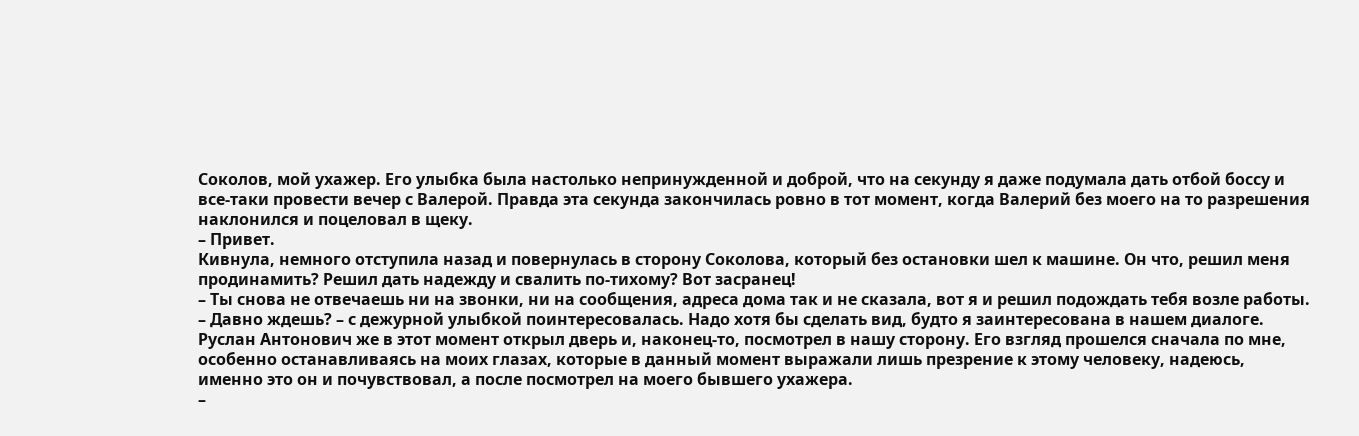Соколов, мой ухажер. Его улыбка была настолько непринужденной и доброй, что на секунду я даже подумала дать отбой боссу и все-таки провести вечер с Валерой. Правда эта секунда закончилась ровно в тот момент, когда Валерий без моего на то разрешения наклонился и поцеловал в щеку.
– Привет.
Кивнула, немного отступила назад и повернулась в сторону Соколова, который без остановки шел к машине. Он что, решил меня продинамить? Решил дать надежду и свалить по-тихому? Вот засранец!
– Ты снова не отвечаешь ни на звонки, ни на сообщения, адреса дома так и не сказала, вот я и решил подождать тебя возле работы.
– Давно ждешь? – с дежурной улыбкой поинтересовалась. Надо хотя бы сделать вид, будто я заинтересована в нашем диалоге.
Руслан Антонович же в этот момент открыл дверь и, наконец-то, посмотрел в нашу сторону. Его взгляд прошелся сначала по мне, особенно останавливаясь на моих глазах, которые в данный момент выражали лишь презрение к этому человеку, надеюсь, именно это он и почувствовал, а после посмотрел на моего бывшего ухажера.
–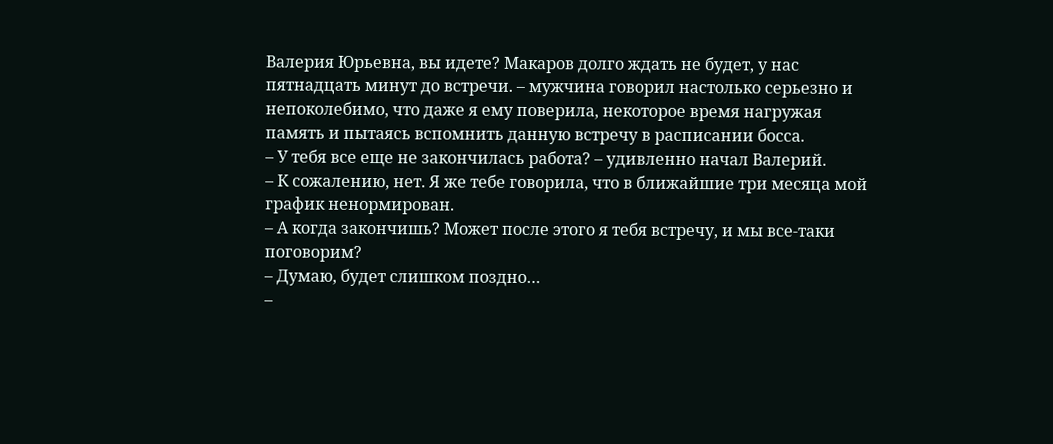Валерия Юрьевна, вы идете? Макаров долго ждать не будет, у нас пятнадцать минут до встречи. – мужчина говорил настолько серьезно и непоколебимо, что даже я ему поверила, некоторое время нагружая память и пытаясь вспомнить данную встречу в расписании босса.
– У тебя все еще не закончилась работа? – удивленно начал Валерий.
– К сожалению, нет. Я же тебе говорила, что в ближайшие три месяца мой график ненормирован.
– А когда закончишь? Может после этого я тебя встречу, и мы все-таки поговорим?
– Думаю, будет слишком поздно…
–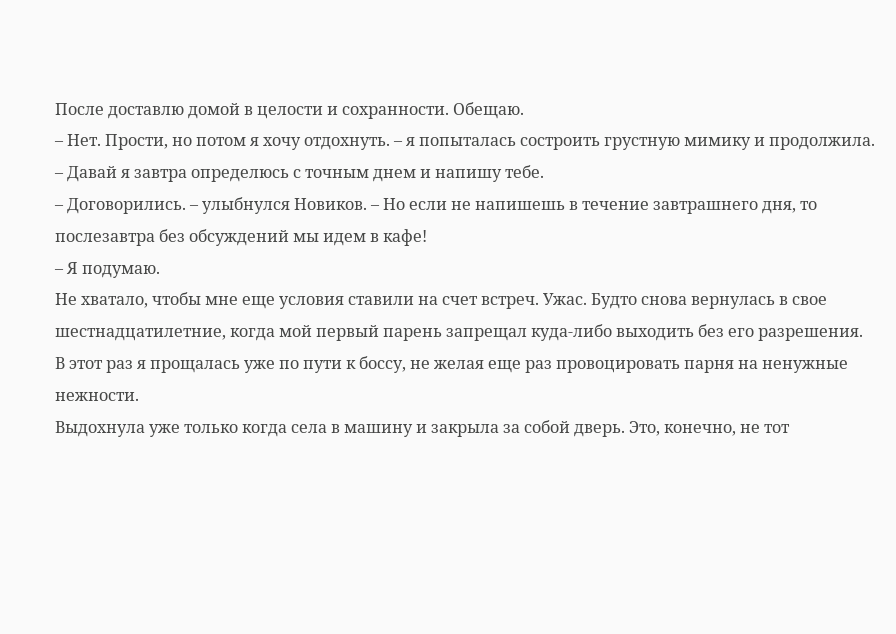После доставлю домой в целости и сохранности. Обещаю.
– Нет. Прости, но потом я хочу отдохнуть. – я попыталась состроить грустную мимику и продолжила. – Давай я завтра определюсь с точным днем и напишу тебе.
– Договорились. – улыбнулся Новиков. – Но если не напишешь в течение завтрашнего дня, то послезавтра без обсуждений мы идем в кафе!
– Я подумаю.
Не хватало, чтобы мне еще условия ставили на счет встреч. Ужас. Будто снова вернулась в свое шестнадцатилетние, когда мой первый парень запрещал куда-либо выходить без его разрешения.
В этот раз я прощалась уже по пути к боссу, не желая еще раз провоцировать парня на ненужные нежности.
Выдохнула уже только когда села в машину и закрыла за собой дверь. Это, конечно, не тот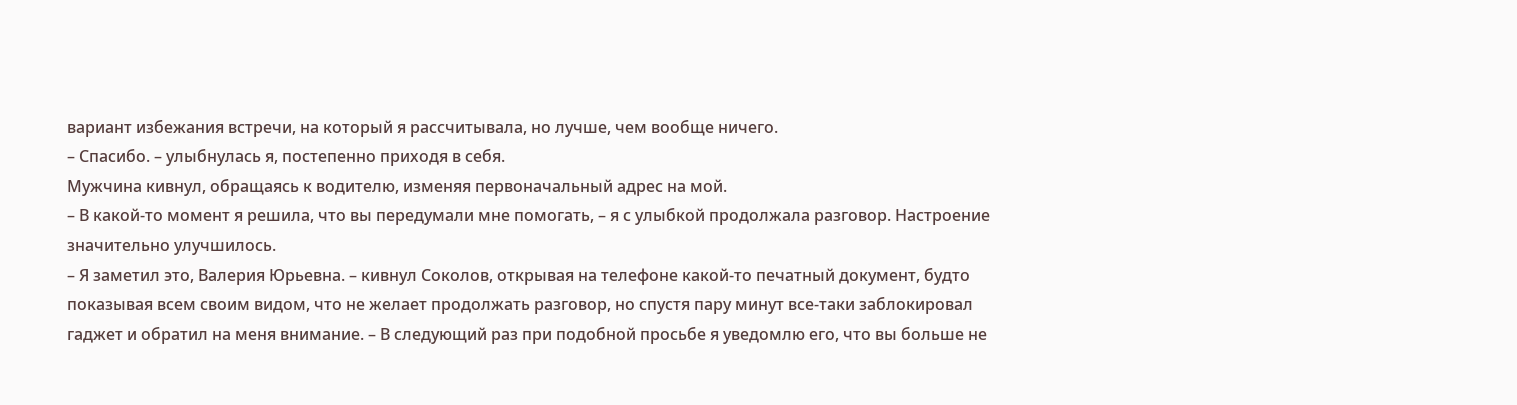вариант избежания встречи, на который я рассчитывала, но лучше, чем вообще ничего.
– Спасибо. – улыбнулась я, постепенно приходя в себя.
Мужчина кивнул, обращаясь к водителю, изменяя первоначальный адрес на мой.
– В какой-то момент я решила, что вы передумали мне помогать, – я с улыбкой продолжала разговор. Настроение значительно улучшилось.
– Я заметил это, Валерия Юрьевна. – кивнул Соколов, открывая на телефоне какой-то печатный документ, будто показывая всем своим видом, что не желает продолжать разговор, но спустя пару минут все-таки заблокировал гаджет и обратил на меня внимание. – В следующий раз при подобной просьбе я уведомлю его, что вы больше не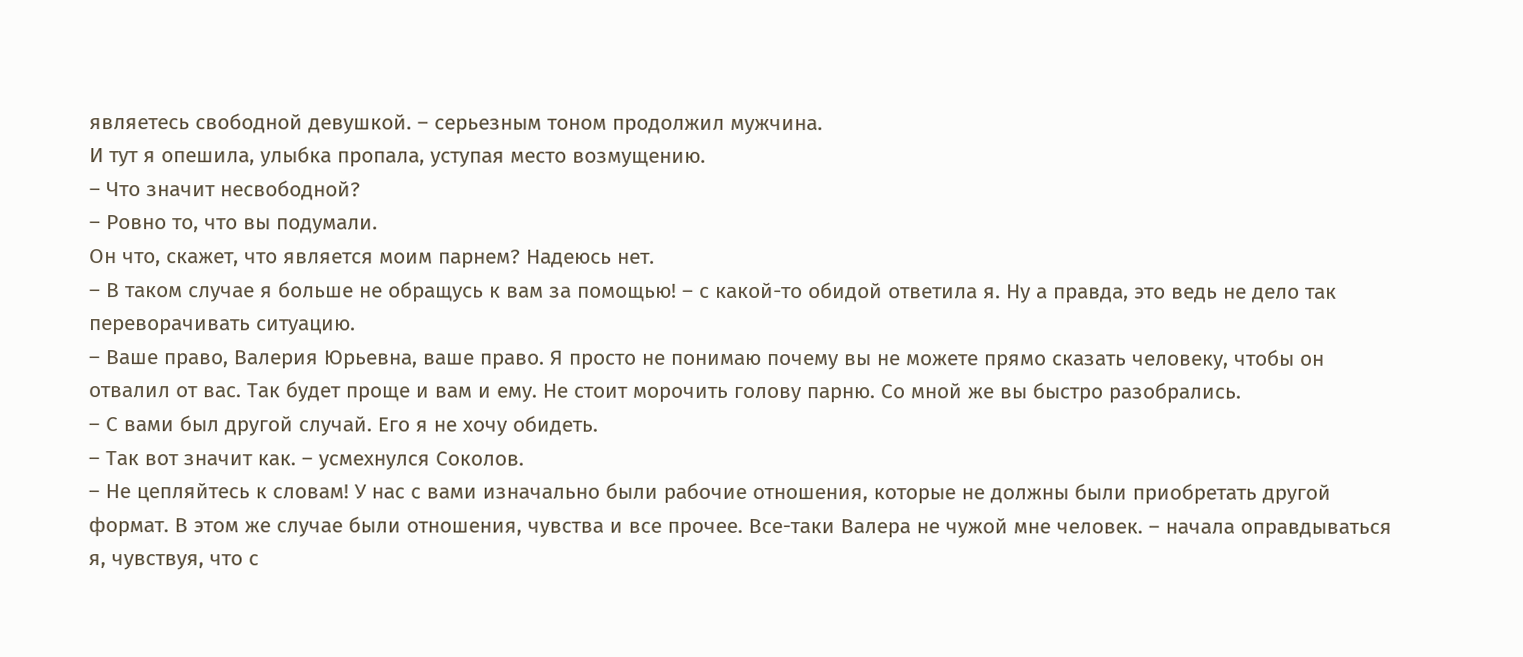являетесь свободной девушкой. – серьезным тоном продолжил мужчина.
И тут я опешила, улыбка пропала, уступая место возмущению.
– Что значит несвободной?
– Ровно то, что вы подумали.
Он что, скажет, что является моим парнем? Надеюсь нет.
– В таком случае я больше не обращусь к вам за помощью! – с какой-то обидой ответила я. Ну а правда, это ведь не дело так переворачивать ситуацию.
– Ваше право, Валерия Юрьевна, ваше право. Я просто не понимаю почему вы не можете прямо сказать человеку, чтобы он отвалил от вас. Так будет проще и вам и ему. Не стоит морочить голову парню. Со мной же вы быстро разобрались.
– С вами был другой случай. Его я не хочу обидеть.
– Так вот значит как. – усмехнулся Соколов.
– Не цепляйтесь к словам! У нас с вами изначально были рабочие отношения, которые не должны были приобретать другой формат. В этом же случае были отношения, чувства и все прочее. Все-таки Валера не чужой мне человек. – начала оправдываться я, чувствуя, что с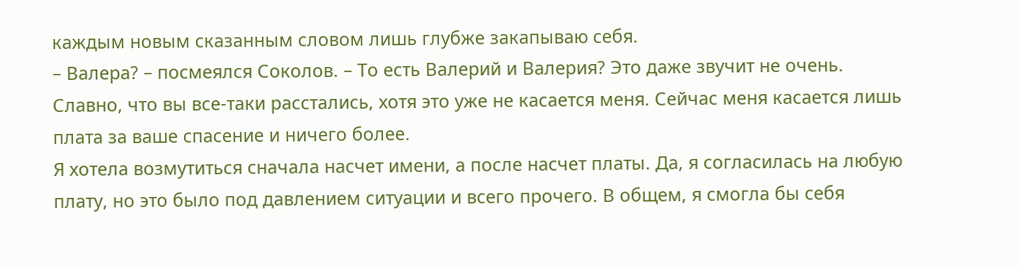каждым новым сказанным словом лишь глубже закапываю себя.
– Валера? – посмеялся Соколов. – То есть Валерий и Валерия? Это даже звучит не очень. Славно, что вы все-таки расстались, хотя это уже не касается меня. Сейчас меня касается лишь плата за ваше спасение и ничего более.
Я хотела возмутиться сначала насчет имени, а после насчет платы. Да, я согласилась на любую плату, но это было под давлением ситуации и всего прочего. В общем, я смогла бы себя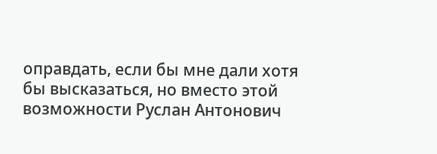оправдать, если бы мне дали хотя бы высказаться, но вместо этой возможности Руслан Антонович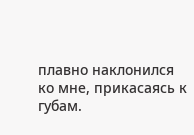плавно наклонился ко мне, прикасаясь к губам.